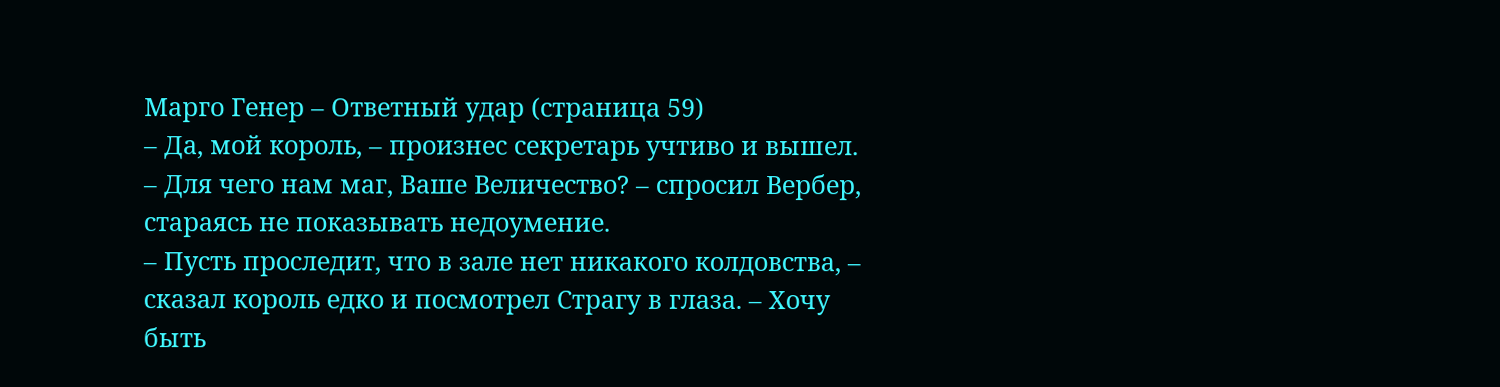Марго Генер – Ответный удар (страница 59)
– Да, мой король, – произнес секретарь учтиво и вышел.
– Для чего нам маг, Ваше Величество? – спросил Вербер, стараясь не показывать недоумение.
– Пусть проследит, что в зале нет никакого колдовства, – сказал король едко и посмотрел Страгу в глаза. – Хочу быть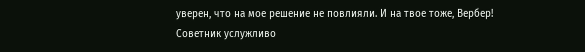уверен, что на мое решение не повлияли. И на твое тоже, Вербер!
Советник услужливо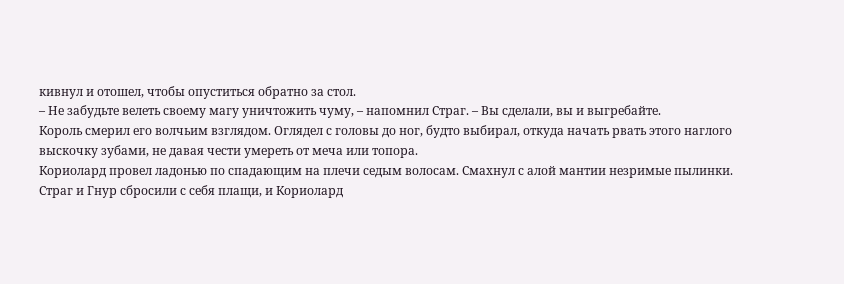кивнул и отошел, чтобы опуститься обратно за стол.
– Не забудьте велеть своему магу уничтожить чуму, – напомнил Страг. – Вы сделали, вы и выгребайте.
Король смерил его волчьим взглядом. Оглядел с головы до ног, будто выбирал, откуда начать рвать этого наглого выскочку зубами, не давая чести умереть от меча или топора.
Кориолард провел ладонью по спадающим на плечи седым волосам. Смахнул с алой мантии незримые пылинки.
Страг и Гнур сбросили с себя плащи, и Кориолард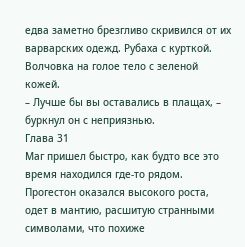едва заметно брезгливо скривился от их варварских одежд. Рубаха с курткой. Волчовка на голое тело с зеленой кожей.
– Лучше бы вы оставались в плащах, – буркнул он с неприязнью.
Глава 31
Маг пришел быстро, как будто все это время находился где-то рядом. Прогестон оказался высокого роста, одет в мантию, расшитую странными символами, что похиже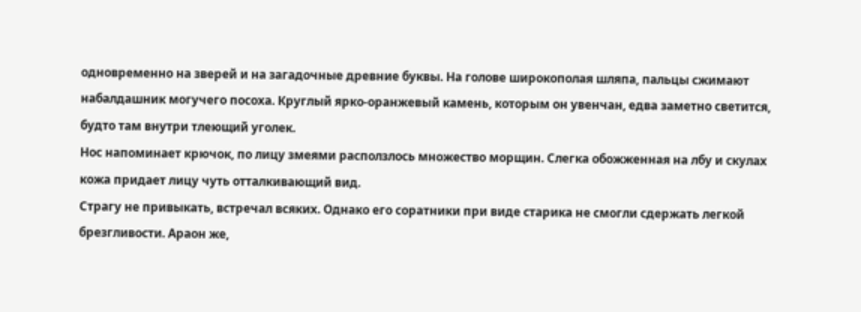одновременно на зверей и на загадочные древние буквы. На голове широкополая шляпа, пальцы сжимают набалдашник могучего посоха. Круглый ярко-оранжевый камень, которым он увенчан, едва заметно светится, будто там внутри тлеющий уголек.
Нос напоминает крючок, по лицу змеями расползлось множество морщин. Слегка обожженная на лбу и скулах кожа придает лицу чуть отталкивающий вид.
Страгу не привыкать, встречал всяких. Однако его соратники при виде старика не смогли сдержать легкой брезгливости. Араон же,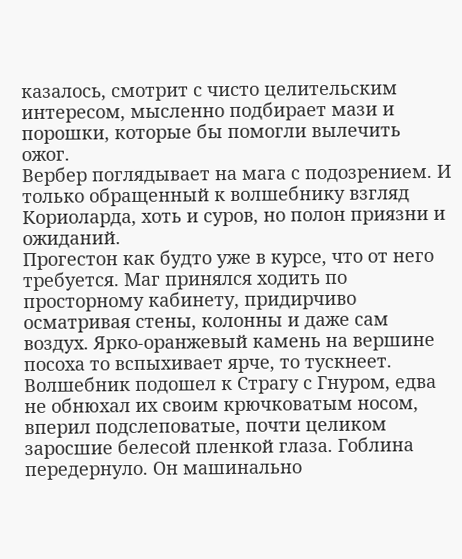казалось, смотрит с чисто целительским интересом, мысленно подбирает мази и порошки, которые бы помогли вылечить ожог.
Вербер поглядывает на мага с подозрением. И только обращенный к волшебнику взгляд Кориоларда, хоть и суров, но полон приязни и ожиданий.
Прогестон как будто уже в курсе, что от него требуется. Маг принялся ходить по просторному кабинету, придирчиво осматривая стены, колонны и даже сам воздух. Ярко-оранжевый камень на вершине посоха то вспыхивает ярче, то тускнеет.
Волшебник подошел к Страгу с Гнуром, едва не обнюхал их своим крючковатым носом, вперил подслеповатые, почти целиком заросшие белесой пленкой глаза. Гоблина передернуло. Он машинально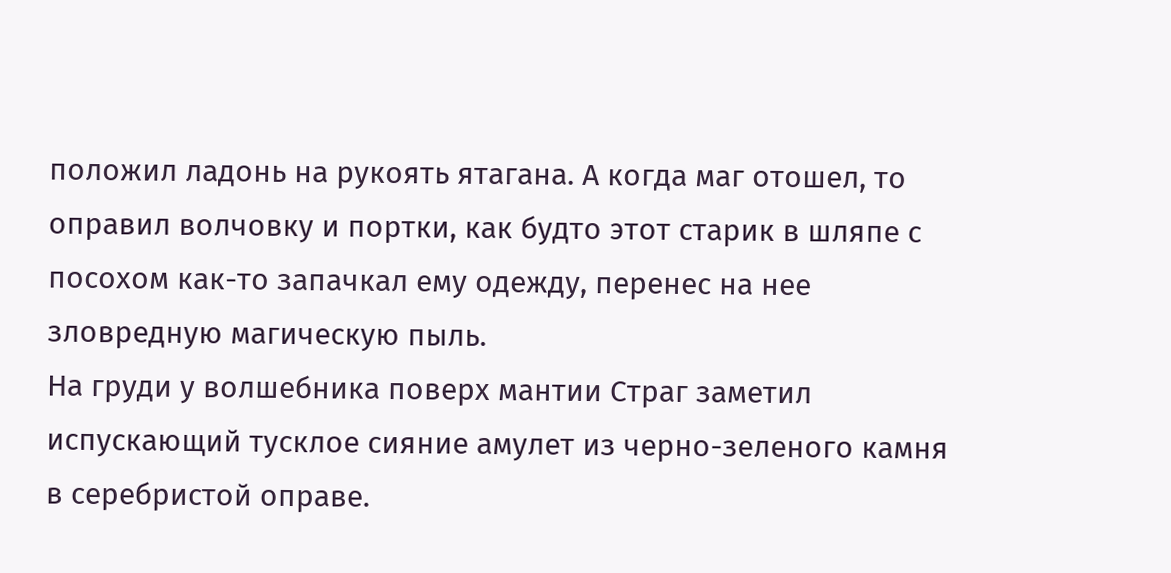положил ладонь на рукоять ятагана. А когда маг отошел, то оправил волчовку и портки, как будто этот старик в шляпе с посохом как-то запачкал ему одежду, перенес на нее зловредную магическую пыль.
На груди у волшебника поверх мантии Страг заметил испускающий тусклое сияние амулет из черно-зеленого камня в серебристой оправе.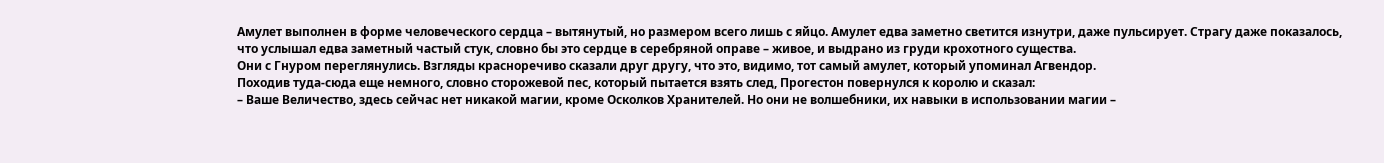Амулет выполнен в форме человеческого сердца – вытянутый, но размером всего лишь с яйцо. Амулет едва заметно светится изнутри, даже пульсирует. Страгу даже показалось, что услышал едва заметный частый стук, словно бы это сердце в серебряной оправе – живое, и выдрано из груди крохотного существа.
Они с Гнуром переглянулись. Взгляды красноречиво сказали друг другу, что это, видимо, тот самый амулет, который упоминал Агвендор.
Походив туда-сюда еще немного, словно сторожевой пес, который пытается взять след, Прогестон повернулся к королю и сказал:
– Ваше Величество, здесь сейчас нет никакой магии, кроме Осколков Хранителей. Но они не волшебники, их навыки в использовании магии –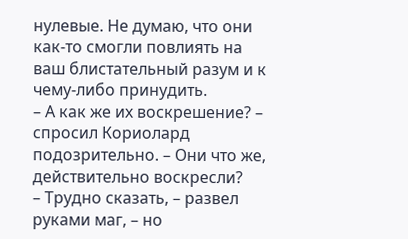нулевые. Не думаю, что они как-то смогли повлиять на ваш блистательный разум и к чему-либо принудить.
– А как же их воскрешение? – спросил Кориолард подозрительно. – Они что же, действительно воскресли?
– Трудно сказать, – развел руками маг, – но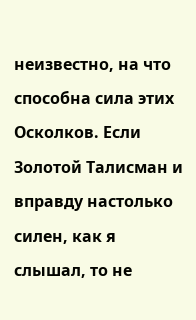неизвестно, на что способна сила этих Осколков. Если Золотой Талисман и вправду настолько силен, как я слышал, то не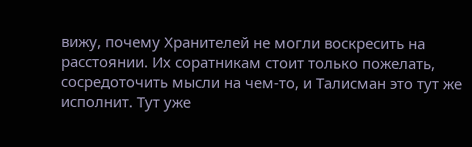вижу, почему Хранителей не могли воскресить на расстоянии. Их соратникам стоит только пожелать, сосредоточить мысли на чем-то, и Талисман это тут же исполнит. Тут уже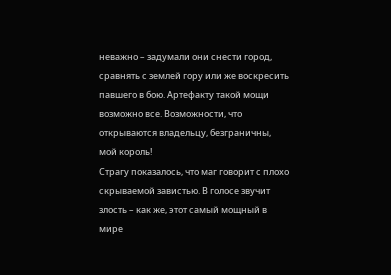неважно – задумали они снести город, сравнять с землей гору или же воскресить павшего в бою. Артефакту такой мощи возможно все. Возможности, что открываются владельцу, безграничны, мой король!
Страгу показалось, что маг говорит с плохо скрываемой завистью. В голосе звучит злость – как же, этот самый мощный в мире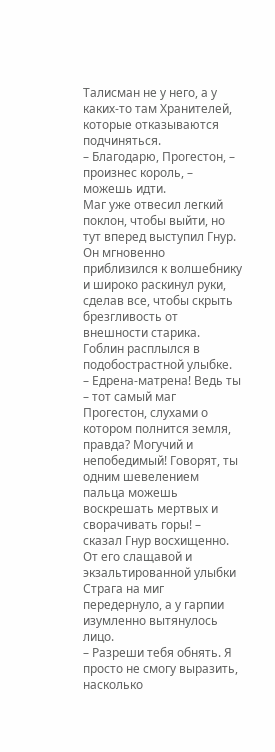Талисман не у него, а у каких-то там Хранителей, которые отказываются подчиняться.
– Благодарю, Прогестон, – произнес король, – можешь идти.
Маг уже отвесил легкий поклон, чтобы выйти, но тут вперед выступил Гнур. Он мгновенно приблизился к волшебнику и широко раскинул руки, сделав все, чтобы скрыть брезгливость от внешности старика. Гоблин расплылся в подобострастной улыбке.
– Едрена-матрена! Ведь ты – тот самый маг Прогестон, слухами о котором полнится земля, правда? Могучий и непобедимый! Говорят, ты одним шевелением пальца можешь воскрешать мертвых и сворачивать горы! – сказал Гнур восхищенно. От его слащавой и экзальтированной улыбки Страга на миг передернуло, а у гарпии изумленно вытянулось лицо.
– Разреши тебя обнять. Я просто не смогу выразить, насколько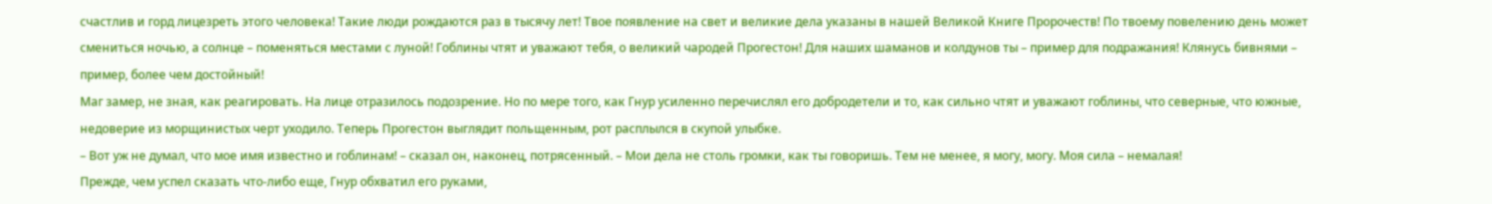счастлив и горд лицезреть этого человека! Такие люди рождаются раз в тысячу лет! Твое появление на свет и великие дела указаны в нашей Великой Книге Пророчеств! По твоему повелению день может смениться ночью, а солнце – поменяться местами с луной! Гоблины чтят и уважают тебя, о великий чародей Прогестон! Для наших шаманов и колдунов ты – пример для подражания! Клянусь бивнями – пример, более чем достойный!
Маг замер, не зная, как реагировать. На лице отразилось подозрение. Но по мере того, как Гнур усиленно перечислял его добродетели и то, как сильно чтят и уважают гоблины, что северные, что южные, недоверие из морщинистых черт уходило. Теперь Прогестон выглядит польщенным, рот расплылся в скупой улыбке.
– Вот уж не думал, что мое имя известно и гоблинам! – сказал он, наконец, потрясенный. – Мои дела не столь громки, как ты говоришь. Тем не менее, я могу, могу. Моя сила – немалая!
Прежде, чем успел сказать что-либо еще, Гнур обхватил его руками,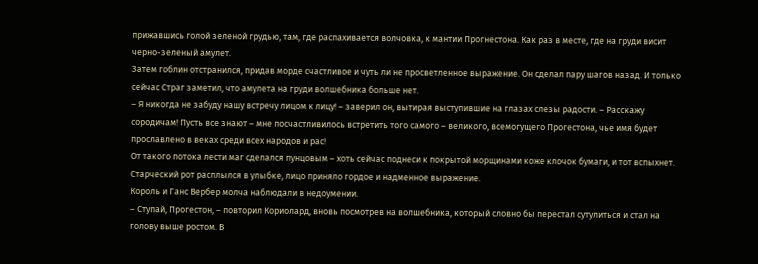прижавшись голой зеленой грудью, там, где распахивается волчовка, к мантии Прогнестона. Как раз в месте, где на груди висит черно-зеленый амулет.
Затем гоблин отстранился, придав морде счастливое и чуть ли не просветленное выражение. Он сделал пару шагов назад. И только сейчас Страг заметил, что амулета на груди волшебника больше нет.
– Я никогда не забуду нашу встречу лицом к лицу! – заверил он, вытирая выступившие на глазах слезы радости. – Расскажу сородичам! Пусть все знают – мне посчастливилось встретить того самого – великого, всемогущего Прогестона, чье имя будет прославлено в веках среди всех народов и рас!
От такого потока лести маг сделался пунцовым – хоть сейчас поднеси к покрытой морщинами коже клочок бумаги, и тот вспыхнет. Старческий рот расплылся в улыбке, лицо приняло гордое и надменное выражение.
Король и Ганс Вербер молча наблюдали в недоумении.
– Ступай, Прогестон, – повторил Кориолард, вновь посмотрев на волшебника, который словно бы перестал сутулиться и стал на голову выше ростом. В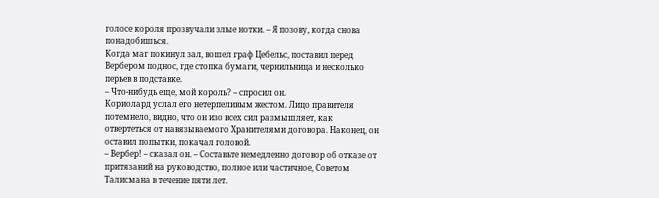голосе короля прозвучали злые нотки. – Я позову, когда снова понадобишься.
Когда маг покинул зал, вошел граф Цебельс, поставил перед Вербером поднос, где стопка бумаги, чернильница и несколько перьев в подставке.
– Что-нибудь еще, мой король? – спросил он.
Кориолард услал его нетерпеливым жестом. Лицо правителя потемнело, видно, что он изо всех сил размышляет, как отвертеться от навязываемого Хранителями договора. Наконец, он оставил попытки, покачал головой.
– Вербер! – сказал он. – Составьте немедленно договор об отказе от притязаний на руководство, полное или частичное, Советом Талисмана в течение пяти лет.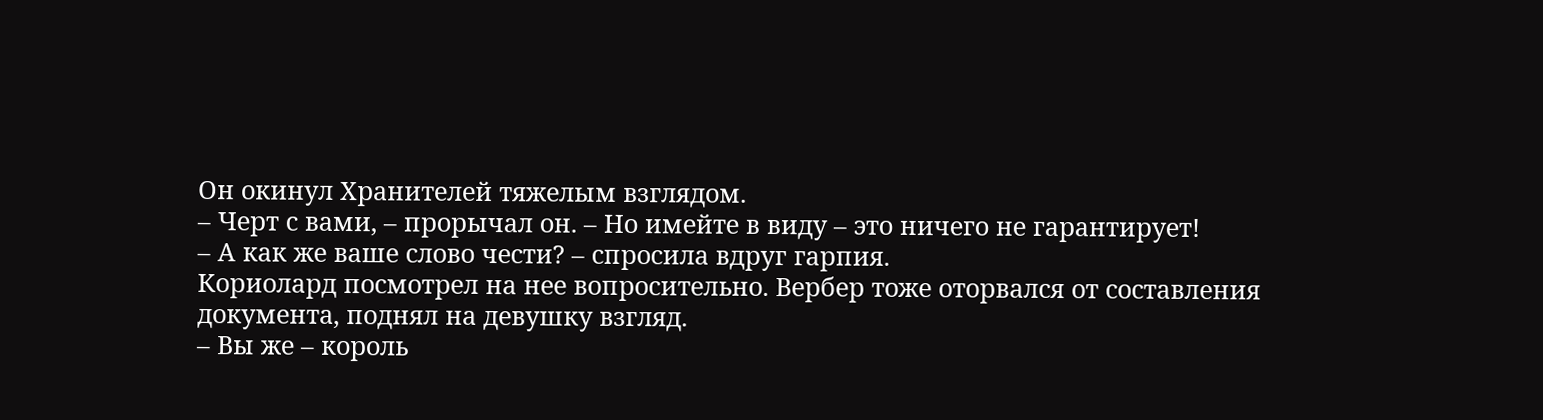Он окинул Хранителей тяжелым взглядом.
– Черт с вами, – прорычал он. – Но имейте в виду – это ничего не гарантирует!
– А как же ваше слово чести? – спросила вдруг гарпия.
Кориолард посмотрел на нее вопросительно. Вербер тоже оторвался от составления документа, поднял на девушку взгляд.
– Вы же – король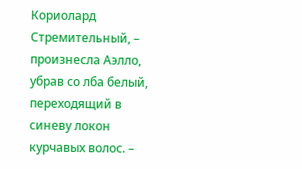Кориолард Стремительный, – произнесла Аэлло, убрав со лба белый, переходящий в синеву локон курчавых волос. –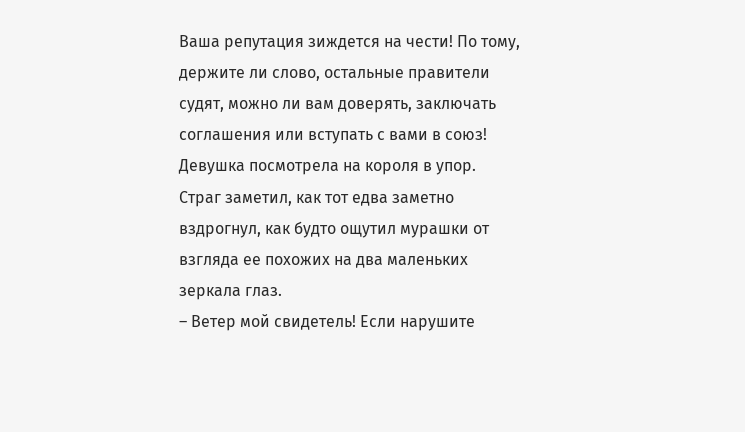Ваша репутация зиждется на чести! По тому, держите ли слово, остальные правители судят, можно ли вам доверять, заключать соглашения или вступать с вами в союз!
Девушка посмотрела на короля в упор. Страг заметил, как тот едва заметно вздрогнул, как будто ощутил мурашки от взгляда ее похожих на два маленьких зеркала глаз.
– Ветер мой свидетель! Если нарушите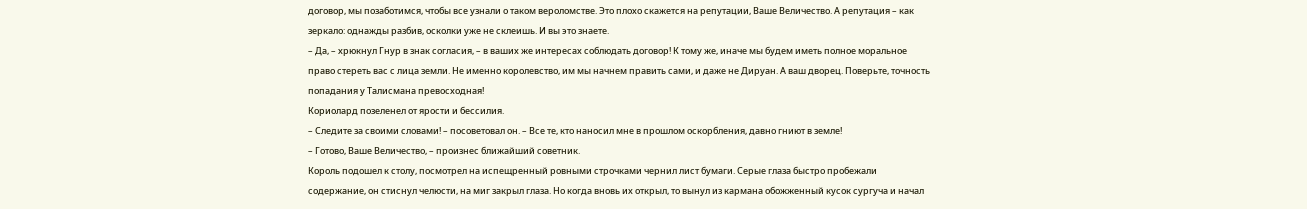договор, мы позаботимся, чтобы все узнали о таком вероломстве. Это плохо скажется на репутации, Ваше Величество. А репутация – как зеркало: однажды разбив, осколки уже не склеишь. И вы это знаете.
– Да, – хрюкнул Гнур в знак согласия, – в ваших же интересах соблюдать договор! К тому же, иначе мы будем иметь полное моральное право стереть вас с лица земли. Не именно королевство, им мы начнем править сами, и даже не Дируан. А ваш дворец. Поверьте, точность попадания у Талисмана превосходная!
Кориолард позеленел от ярости и бессилия.
– Следите за своими словами! – посоветовал он. – Все те, кто наносил мне в прошлом оскорбления, давно гниют в земле!
– Готово, Ваше Величество, – произнес ближайший советник.
Король подошел к столу, посмотрел на испещренный ровными строчками чернил лист бумаги. Серые глаза быстро пробежали содержание, он стиснул челюсти, на миг закрыл глаза. Но когда вновь их открыл, то вынул из кармана обожженный кусок сургуча и начал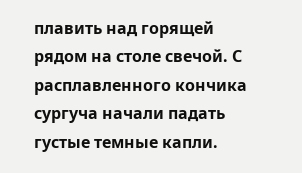плавить над горящей рядом на столе свечой. С расплавленного кончика сургуча начали падать густые темные капли.